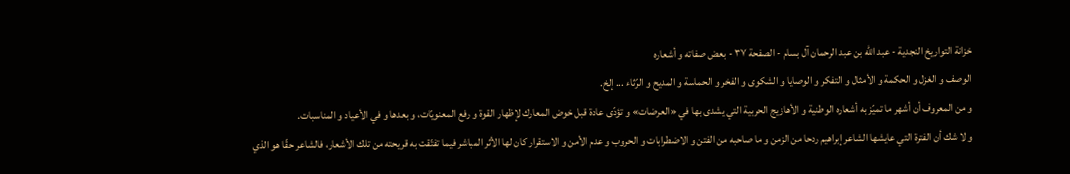خزانة التواريخ النجدية - عبد الله بن عبد الرحمان آل بسام - الصفحة ٣٧ - بعض صفاته و أشعاره
الوصف و الغزل و الحكمة و الأمثال و التفكر و الوصايا و الشكوى و الفخر و الحماسة و المديح و الرّثاء ... إلخ.
و من المعروف أن أشهر ما تميّز به أشعاره الوطنية و الأهازيج الحربية التي يشدى بها في «العرضات» و تؤدّى عادة قبل خوض المعارك لإظهار القوة و رفع المعنويّات، و بعدها و في الأعياد و المناسبات.
و لا شك أن الفترة التي عايشها الشاعر إبراهيم ردحا من الزمن و ما صاحبه من الفتن و الاضطرابات و الحروب و عدم الأمن و الاستقرار كان لها الأثر المباشر فيما تفتّقت به قريحته من تلك الأشعار، فالشاعر حقّا هو الذي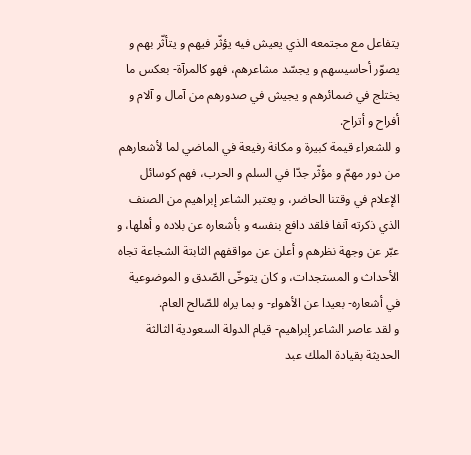يتفاعل مع مجتمعه الذي يعيش فيه يؤثّر فيهم و يتأثّر بهم و يصوّر أحاسيسهم و يجسّد مشاعرهم، فهو كالمرآة- بعكس ما يختلج في ضمائرهم و يجيش في صدورهم من آمال و آلام و أفراح و أتراح.
و للشعراء قيمة كبيرة و مكانة رفيعة في الماضي لما لأشعارهم من دور مهمّ و مؤثّر جدّا في السلم و الحرب، فهم كوسائل الإعلام في وقتنا الحاضر، و يعتبر الشاعر إبراهيم من الصنف الذي ذكرته آنفا فلقد دافع بنفسه و بأشعاره عن بلاده و أهلها، و عبّر عن وجهة نظرهم و أعلن عن مواقفهم الثابتة الشجاعة تجاه الأحداث و المستجدات، و كان يتوخّى الصّدق و الموضوعية في أشعاره- بعيدا عن الأهواء- و بما يراه للصّالح العام.
و لقد عاصر الشاعر إبراهيم- قيام الدولة السعودية الثالثة الحديثة بقيادة الملك عبد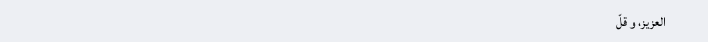العزيز، و قلّ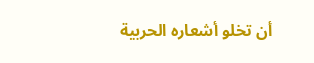أن تخلو أشعاره الحربية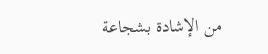من الإشادة بشجاعة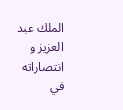الملك عبد العزيز و انتصاراته في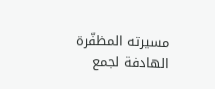مسيرته المظفّرة الهادفة لجمع